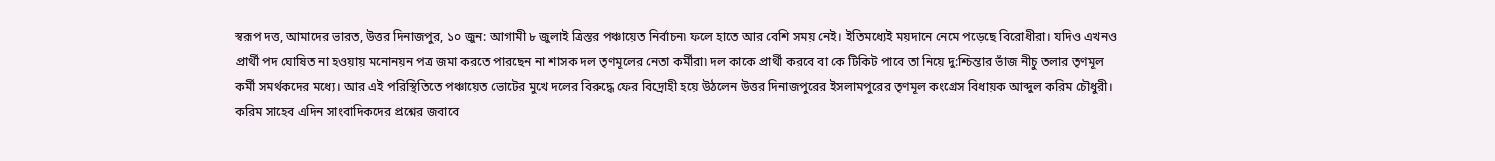স্বরূপ দত্ত, আমাদের ভারত, উত্তর দিনাজপুর, ১০ জুন: আগামী ৮ জুলাই ত্রিস্তর পঞ্চায়েত নির্বাচন৷ ফলে হাতে আর বেশি সময় নেই। ইতিমধ্যেই ময়দানে নেমে পড়েছে বিরোধীরা। যদিও এখনও প্রার্থী পদ ঘোষিত না হওয়ায় মনোনয়ন পত্র জমা করতে পারছেন না শাসক দল তৃণমূলের নেতা কর্মীরা৷ দল কাকে প্রার্থী করবে বা কে টিকিট পাবে তা নিয়ে দু:শ্চিন্তার ভাঁজ নীচু তলার তৃণমূল কর্মী সমর্থকদের মধ্যে। আর এই পরিস্থিতিতে পঞ্চায়েত ভোটের মুখে দলের বিরুদ্ধে ফের বিদ্রোহী হয়ে উঠলেন উত্তর দিনাজপুরের ইসলামপুরের তৃণমূল কংগ্রেস বিধায়ক আব্দুল করিম চৌধুরী।
করিম সাহেব এদিন সাংবাদিকদের প্রশ্নের জবাবে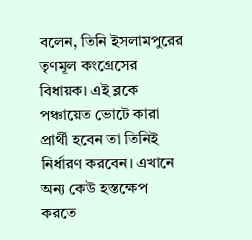বলেন, তিনি ইসলামপুরের তৃণমূল কংগ্রেসের বিধায়ক। এই ব্লকে পঞ্চায়েত ভোটে কারা প্রার্থী হবেন তা তিনিই নির্ধারণ করবেন। এখানে অন্য কেউ হস্তক্ষেপ করতে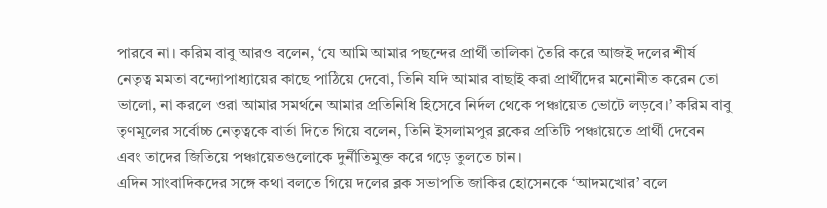পারবে না। করিম বাবু আরও বলেন, ‘যে আমি আমার পছন্দের প্রার্থী তালিকা তৈরি করে আজই দলের শীর্ষ নেতৃত্ব মমতা বন্দ্যোপাধ্যায়ের কাছে পাঠিয়ে দেবো, তিনি যদি আমার বাছাই করা প্রার্থীদের মনোনীত করেন তো ভালো, না করলে ওরা আমার সমর্থনে আমার প্রতিনিধি হিসেবে নির্দল থেকে পঞ্চায়েত ভোটে লড়বে।’ করিম বাবু তৃণমূলের সর্বোচ্চ নেতৃত্বকে বার্তা দিতে গিয়ে বলেন, তিনি ইসলামপুর ব্লকের প্রতিটি পঞ্চায়েতে প্রার্থী দেবেন এবং তাদের জিতিয়ে পঞ্চায়েতগুলোকে দুর্নীতিমুক্ত করে গড়ে তুলতে চান।
এদিন সাংবাদিকদের সঙ্গে কথা বলতে গিয়ে দলের ব্লক সভাপতি জাকির হোসেনকে ‘আদমখোর’ বলে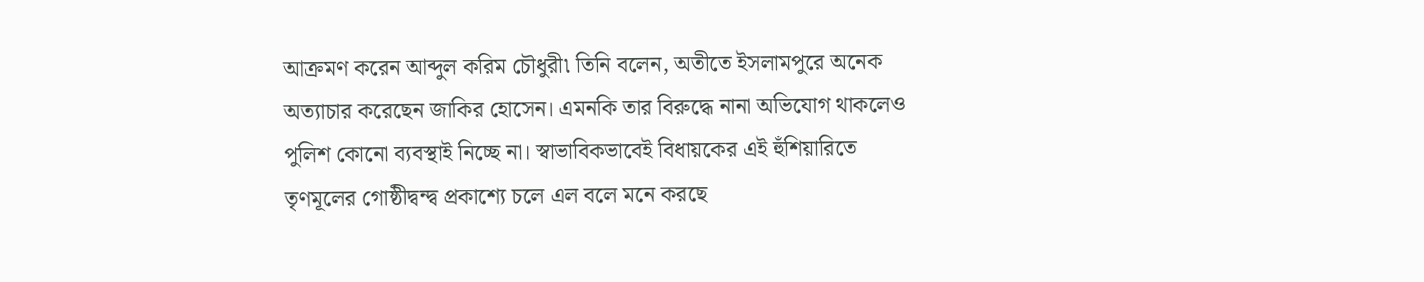আক্রমণ করেন আব্দুল করিম চৌধুরী৷ তিনি বলেন, অতীতে ইসলামপুরে অনেক অত্যাচার করেছেন জাকির হোসেন। এমনকি তার বিরুদ্ধে নানা অভিযোগ থাকলেও পুলিশ কোনো ব্যবস্থাই নিচ্ছে না। স্বাভাবিকভাবেই বিধায়কের এই হুঁশিয়ারিতে তৃণমূলের গোষ্ঠীদ্বন্দ্ব প্রকাশ্যে চলে এল বলে মনে করছে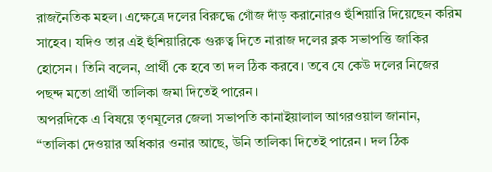রাজনৈতিক মহল। এক্ষেত্রে দলের বিরুদ্ধে গোঁজ দাঁড় করানোরও হুঁশিয়ারি দিয়েছেন করিম সাহেব। যদিও তার এই হুঁশিয়ারিকে গুরুত্ব দিতে নারাজ দলের ব্লক সভাপত্তি জাকির হোসেন। তিনি বলেন, প্রার্থী কে হবে তা দল ঠিক করবে। তবে যে কেউ দলের নিজের পছন্দ মতো প্রার্থী তালিকা জমা দিতেই পারেন।
অপরদিকে এ বিষয়ে তৃণমূলের জেলা সভাপতি কানাইয়ালাল আগরওয়াল জানান, “তালিকা দেওয়ার অধিকার ওনার আছে, উনি তালিকা দিতেই পারেন। দল ঠিক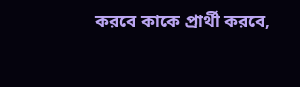করবে কাকে প্রার্থী করবে,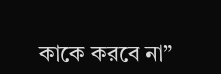কাকে করবে না”